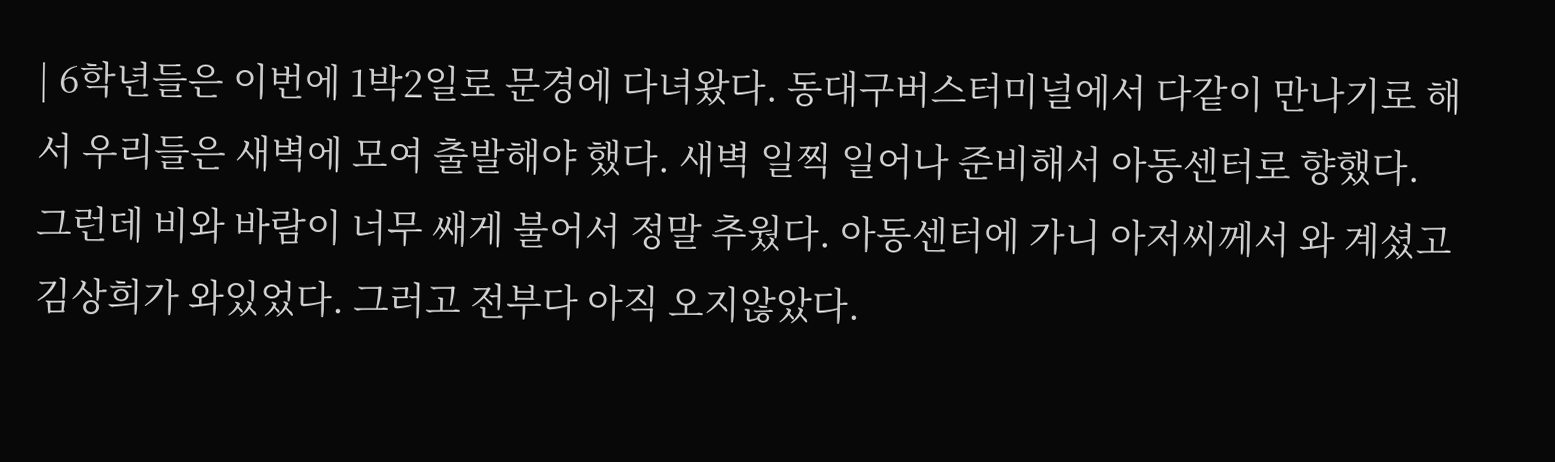| 6학년들은 이번에 1박2일로 문경에 다녀왔다. 동대구버스터미널에서 다같이 만나기로 해서 우리들은 새벽에 모여 출발해야 했다. 새벽 일찍 일어나 준비해서 아동센터로 향했다. 그런데 비와 바람이 너무 쌔게 불어서 정말 추웠다. 아동센터에 가니 아저씨께서 와 계셨고 김상희가 와있었다. 그러고 전부다 아직 오지않았다.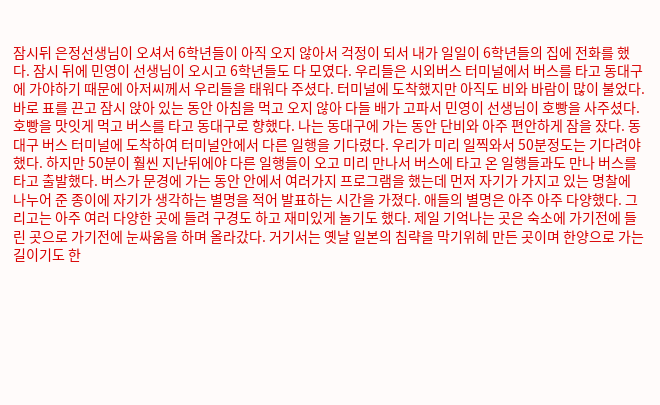잠시뒤 은정선생님이 오셔서 6학년들이 아직 오지 않아서 걱정이 되서 내가 일일이 6학년들의 집에 전화를 했다. 잠시 뒤에 민영이 선생님이 오시고 6학년들도 다 모였다. 우리들은 시외버스 터미널에서 버스를 타고 동대구에 가야하기 때문에 아저씨께서 우리들을 태워다 주셨다. 터미널에 도착했지만 아직도 비와 바람이 많이 불었다. 바로 표를 끈고 잠시 앉아 있는 동안 아침을 먹고 오지 않아 다들 배가 고파서 민영이 선생님이 호빵을 사주셨다. 호빵을 맛잇게 먹고 버스를 타고 동대구로 향했다. 나는 동대구에 가는 동안 단비와 아주 편안하게 잠을 잤다. 동대구 버스 터미널에 도착하여 터미널안에서 다른 일행을 기다렸다. 우리가 미리 일찍와서 50분정도는 기다려야 했다. 하지만 50분이 훨씬 지난뒤에야 다른 일행들이 오고 미리 만나서 버스에 타고 온 일행들과도 만나 버스를 타고 출발했다. 버스가 문경에 가는 동안 안에서 여러가지 프로그램을 했는데 먼저 자기가 가지고 있는 명찰에 나누어 준 종이에 자기가 생각하는 별명을 적어 발표하는 시간을 가졌다. 애들의 별명은 아주 아주 다양했다. 그리고는 아주 여러 다양한 곳에 들려 구경도 하고 재미있게 놀기도 했다. 제일 기억나는 곳은 숙소에 가기전에 들린 곳으로 가기전에 눈싸움을 하며 올라갔다. 거기서는 옛날 일본의 침략을 막기위헤 만든 곳이며 한양으로 가는 길이기도 한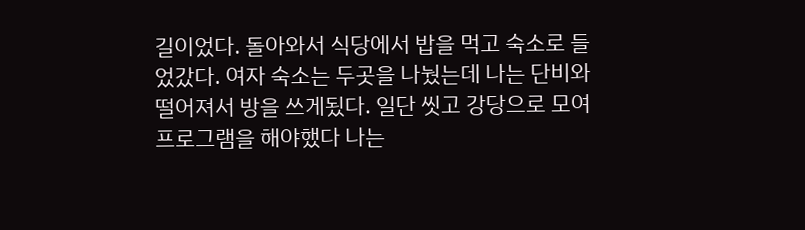길이었다. 돌아와서 식당에서 밥을 먹고 숙소로 들었갔다. 여자 숙소는 두곳을 나눴는데 나는 단비와 떨어져서 방을 쓰게됬다. 일단 씻고 강당으로 모여 프로그램을 해야했다 나는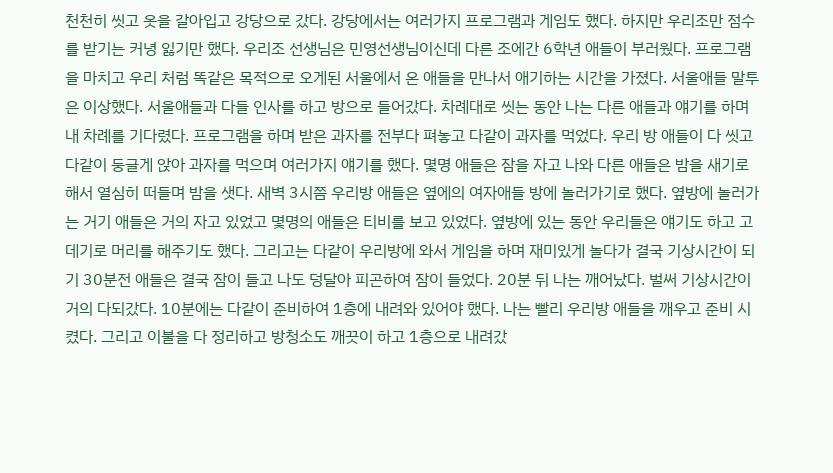천천히 씻고 옷을 갈아입고 강당으로 갔다. 강당에서는 여러가지 프로그램과 게임도 했다. 하지만 우리조만 점수를 받기는 커녕 잃기만 했다. 우리조 선생님은 민영선생님이신데 다른 조에간 6학년 애들이 부러웠다. 프로그램을 마치고 우리 처럼 똑같은 목적으로 오게된 서울에서 온 애들을 만나서 애기하는 시간을 가졌다. 서울애들 말투은 이상했다. 서울애들과 다들 인사를 하고 방으로 들어갔다. 차례대로 씻는 동안 나는 다른 애들과 얘기를 하며 내 차례를 기다렸다. 프로그램을 하며 받은 과자를 전부다 펴놓고 다같이 과자를 먹었다. 우리 방 애들이 다 씻고 다같이 둥글게 앉아 과자를 먹으며 여러가지 얘기를 했다. 몇명 애들은 잠을 자고 나와 다른 애들은 밤을 새기로 해서 열심히 떠들며 밤을 샛다. 새벽 3시쯤 우리방 애들은 옆에의 여자애들 방에 놀러가기로 했다. 옆방에 놀러가는 거기 애들은 거의 자고 있었고 몇명의 애들은 티비를 보고 있었다. 옆방에 있는 동안 우리들은 얘기도 하고 고데기로 머리를 해주기도 했다. 그리고는 다같이 우리방에 와서 게임을 하며 재미있게 놀다가 결국 기상시간이 되기 30분전 애들은 결국 잠이 들고 나도 덩달아 피곤하여 잠이 들었다. 20분 뒤 나는 깨어났다. 벌써 기상시간이 거의 다되갔다. 10분에는 다같이 준비하여 1층에 내려와 있어야 했다. 나는 빨리 우리방 애들을 깨우고 준비 시켰다. 그리고 이불을 다 정리하고 방청소도 깨끗이 하고 1층으로 내려갔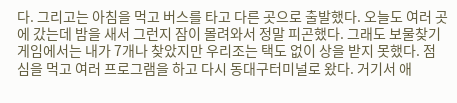다. 그리고는 아침을 먹고 버스를 타고 다른 곳으로 출발했다. 오늘도 여러 곳에 갔는데 밤을 새서 그런지 잠이 몰려와서 정말 피곤했다. 그래도 보물찾기 게임에서는 내가 7개나 찾았지만 우리조는 택도 없이 상을 받지 못했다. 점심을 먹고 여러 프로그램을 하고 다시 동대구터미널로 왔다. 거기서 애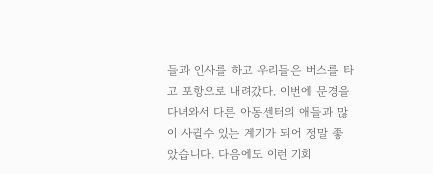들과 인사를 하고 우리들은 버스를 타고 포항으로 내려갔다. 이번에 문경을 다녀와서 다른 아동센터의 애들과 많이 사귈수 있는 계기가 되어 정말 좋았습니다. 다음에도 이런 기회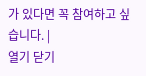가 있다면 꼭 참여하고 싶습니다. |
열기 닫기